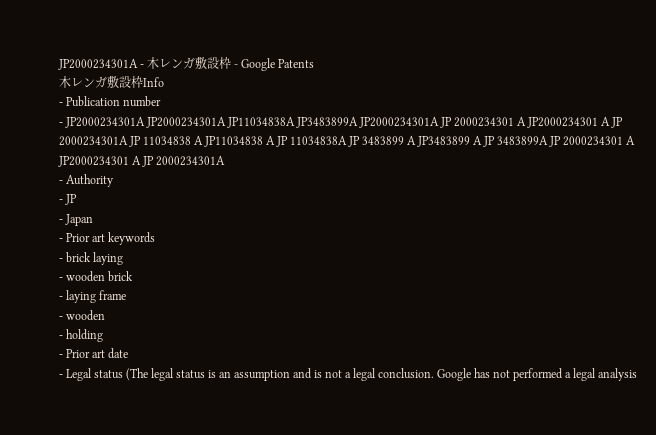JP2000234301A - 木レンガ敷設枠 - Google Patents
木レンガ敷設枠Info
- Publication number
- JP2000234301A JP2000234301A JP11034838A JP3483899A JP2000234301A JP 2000234301 A JP2000234301 A JP 2000234301A JP 11034838 A JP11034838 A JP 11034838A JP 3483899 A JP3483899 A JP 3483899A JP 2000234301 A JP2000234301 A JP 2000234301A
- Authority
- JP
- Japan
- Prior art keywords
- brick laying
- wooden brick
- laying frame
- wooden
- holding
- Prior art date
- Legal status (The legal status is an assumption and is not a legal conclusion. Google has not performed a legal analysis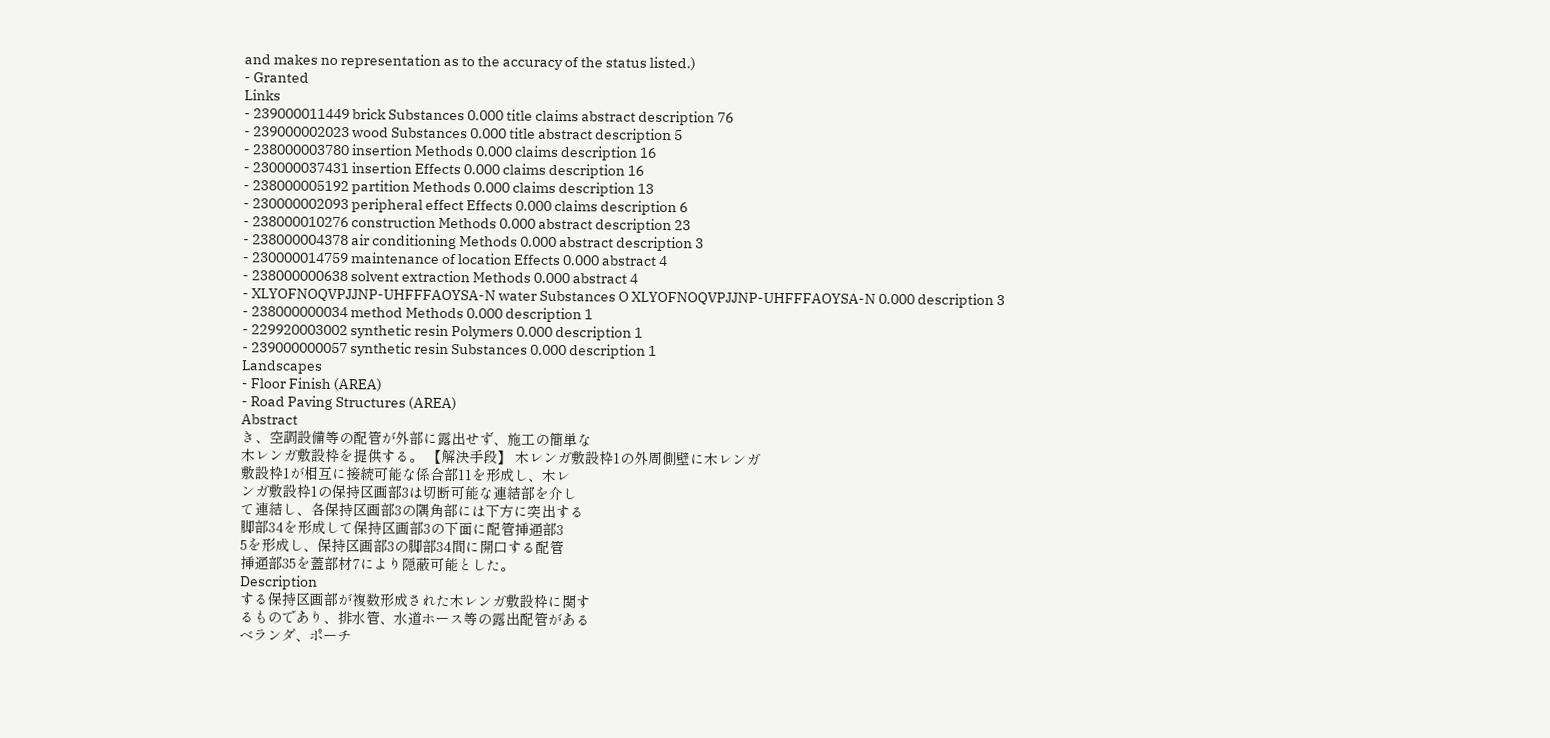and makes no representation as to the accuracy of the status listed.)
- Granted
Links
- 239000011449 brick Substances 0.000 title claims abstract description 76
- 239000002023 wood Substances 0.000 title abstract description 5
- 238000003780 insertion Methods 0.000 claims description 16
- 230000037431 insertion Effects 0.000 claims description 16
- 238000005192 partition Methods 0.000 claims description 13
- 230000002093 peripheral effect Effects 0.000 claims description 6
- 238000010276 construction Methods 0.000 abstract description 23
- 238000004378 air conditioning Methods 0.000 abstract description 3
- 230000014759 maintenance of location Effects 0.000 abstract 4
- 238000000638 solvent extraction Methods 0.000 abstract 4
- XLYOFNOQVPJJNP-UHFFFAOYSA-N water Substances O XLYOFNOQVPJJNP-UHFFFAOYSA-N 0.000 description 3
- 238000000034 method Methods 0.000 description 1
- 229920003002 synthetic resin Polymers 0.000 description 1
- 239000000057 synthetic resin Substances 0.000 description 1
Landscapes
- Floor Finish (AREA)
- Road Paving Structures (AREA)
Abstract
き、空調設備等の配管が外部に露出せず、施工の簡単な
木レンガ敷設枠を提供する。 【解決手段】 木レンガ敷設枠1の外周側壁に木レンガ
敷設枠1が相互に接続可能な係合部11を形成し、木レ
ンガ敷設枠1の保持区画部3は切断可能な連結部を介し
て連結し、各保持区画部3の隅角部には下方に突出する
脚部34を形成して保持区画部3の下面に配管挿通部3
5を形成し、保持区画部3の脚部34間に開口する配管
挿通部35を蓋部材7により隠蔽可能とした。
Description
する保持区画部が複数形成された木レンガ敷設枠に関す
るものであり、排水管、水道ホース等の露出配管がある
ベランダ、ポーチ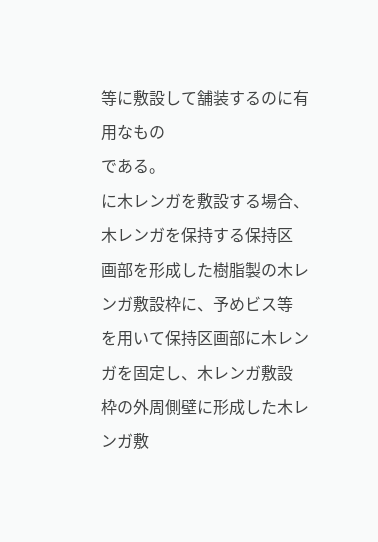等に敷設して舗装するのに有用なもの
である。
に木レンガを敷設する場合、木レンガを保持する保持区
画部を形成した樹脂製の木レンガ敷設枠に、予めビス等
を用いて保持区画部に木レンガを固定し、木レンガ敷設
枠の外周側壁に形成した木レンガ敷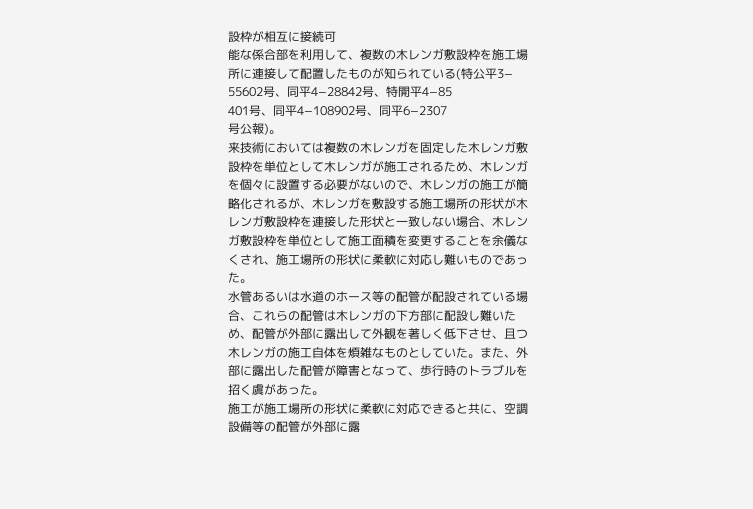設枠が相互に接続可
能な係合部を利用して、複数の木レンガ敷設枠を施工場
所に連接して配置したものが知られている(特公平3−
55602号、同平4−28842号、特開平4−85
401号、同平4−108902号、同平6−2307
号公報)。
来技術においては複数の木レンガを固定した木レンガ敷
設枠を単位として木レンガが施工されるため、木レンガ
を個々に設置する必要がないので、木レンガの施工が簡
略化されるが、木レンガを敷設する施工場所の形状が木
レンガ敷設枠を連接した形状と一致しない場合、木レン
ガ敷設枠を単位として施工面積を変更することを余儀な
くされ、施工場所の形状に柔軟に対応し難いものであっ
た。
水管あるいは水道のホース等の配管が配設されている場
合、これらの配管は木レンガの下方部に配設し難いた
め、配管が外部に露出して外観を著しく低下させ、且つ
木レンガの施工自体を煩雑なものとしていた。また、外
部に露出した配管が障害となって、歩行時のトラブルを
招く虞があった。
施工が施工場所の形状に柔軟に対応できると共に、空調
設備等の配管が外部に露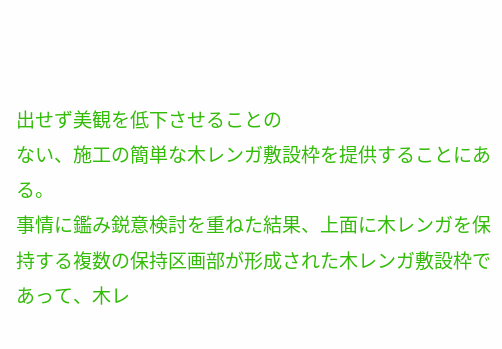出せず美観を低下させることの
ない、施工の簡単な木レンガ敷設枠を提供することにあ
る。
事情に鑑み鋭意検討を重ねた結果、上面に木レンガを保
持する複数の保持区画部が形成された木レンガ敷設枠で
あって、木レ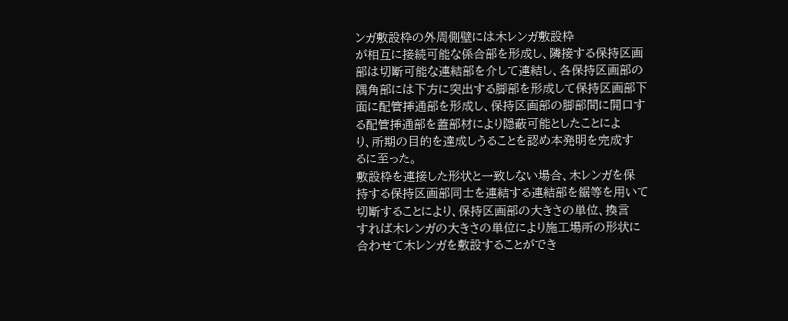ンガ敷設枠の外周側壁には木レンガ敷設枠
が相互に接続可能な係合部を形成し、隣接する保持区画
部は切断可能な連結部を介して連結し、各保持区画部の
隅角部には下方に突出する脚部を形成して保持区画部下
面に配管挿通部を形成し、保持区画部の脚部間に開口す
る配管挿通部を蓋部材により隠蔽可能としたことによ
り、所期の目的を達成しうることを認め本発明を完成す
るに至った。
敷設枠を連接した形状と一致しない場合、木レンガを保
持する保持区画部同士を連結する連結部を鋸等を用いて
切断することにより、保持区画部の大きさの単位、換言
すれば木レンガの大きさの単位により施工場所の形状に
合わせて木レンガを敷設することができ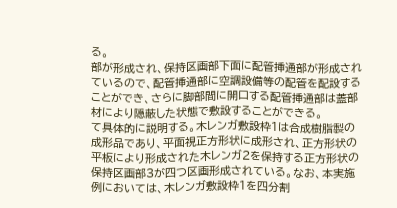る。
部が形成され、保持区画部下面に配管挿通部が形成され
ているので、配管挿通部に空調設備等の配管を配設する
ことができ、さらに脚部間に開口する配管挿通部は蓋部
材により隠蔽した状態で敷設することができる。
て具体的に説明する。木レンガ敷設枠1は合成樹脂製の
成形品であり、平面視正方形状に成形され、正方形状の
平板により形成された木レンガ2を保持する正方形状の
保持区画部3が四つ区画形成されている。なお、本実施
例においては、木レンガ敷設枠1を四分割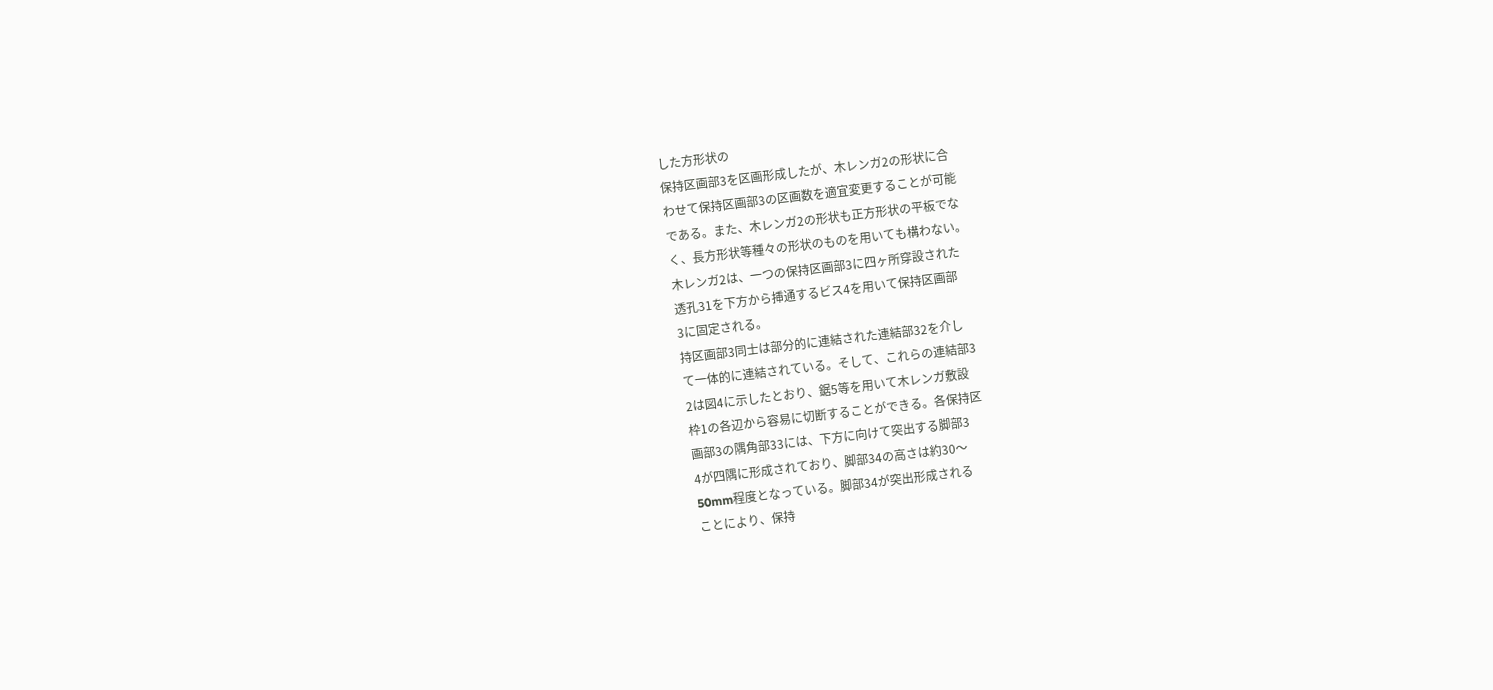した方形状の
保持区画部3を区画形成したが、木レンガ2の形状に合
わせて保持区画部3の区画数を適宜変更することが可能
である。また、木レンガ2の形状も正方形状の平板でな
く、長方形状等種々の形状のものを用いても構わない。
木レンガ2は、一つの保持区画部3に四ヶ所穿設された
透孔31を下方から挿通するビス4を用いて保持区画部
3に固定される。
持区画部3同士は部分的に連結された連結部32を介し
て一体的に連結されている。そして、これらの連結部3
2は図4に示したとおり、鋸5等を用いて木レンガ敷設
枠1の各辺から容易に切断することができる。各保持区
画部3の隅角部33には、下方に向けて突出する脚部3
4が四隅に形成されており、脚部34の高さは約30〜
50mm程度となっている。脚部34が突出形成される
ことにより、保持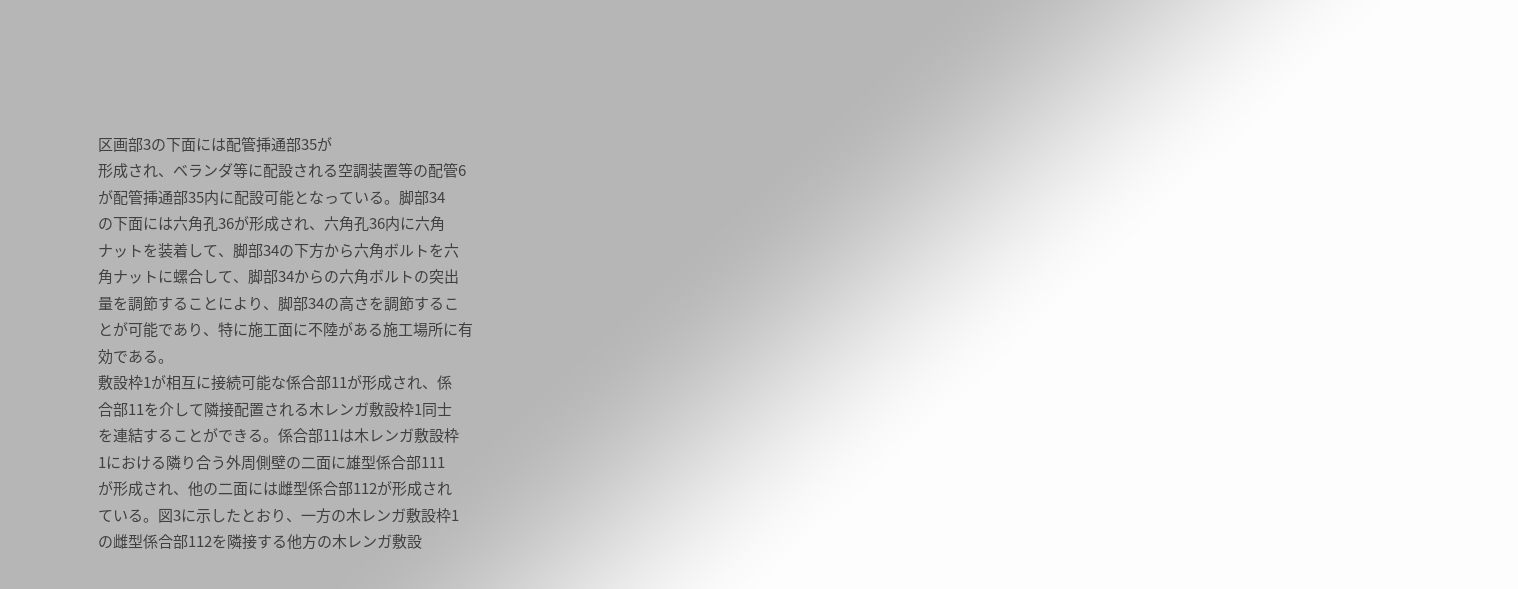区画部3の下面には配管挿通部35が
形成され、ベランダ等に配設される空調装置等の配管6
が配管挿通部35内に配設可能となっている。脚部34
の下面には六角孔36が形成され、六角孔36内に六角
ナットを装着して、脚部34の下方から六角ボルトを六
角ナットに螺合して、脚部34からの六角ボルトの突出
量を調節することにより、脚部34の高さを調節するこ
とが可能であり、特に施工面に不陸がある施工場所に有
効である。
敷設枠1が相互に接続可能な係合部11が形成され、係
合部11を介して隣接配置される木レンガ敷設枠1同士
を連結することができる。係合部11は木レンガ敷設枠
1における隣り合う外周側壁の二面に雄型係合部111
が形成され、他の二面には雌型係合部112が形成され
ている。図3に示したとおり、一方の木レンガ敷設枠1
の雌型係合部112を隣接する他方の木レンガ敷設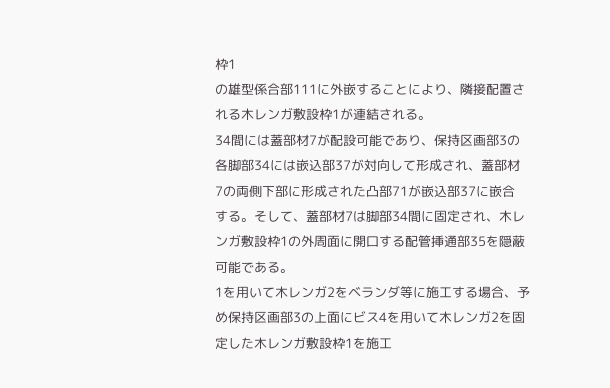枠1
の雄型係合部111に外嵌することにより、隣接配置さ
れる木レンガ敷設枠1が連結される。
34間には蓋部材7が配設可能であり、保持区画部3の
各脚部34には嵌込部37が対向して形成され、蓋部材
7の両側下部に形成された凸部71が嵌込部37に嵌合
する。そして、蓋部材7は脚部34間に固定され、木レ
ンガ敷設枠1の外周面に開口する配管挿通部35を隠蔽
可能である。
1を用いて木レンガ2をベランダ等に施工する場合、予
め保持区画部3の上面にビス4を用いて木レンガ2を固
定した木レンガ敷設枠1を施工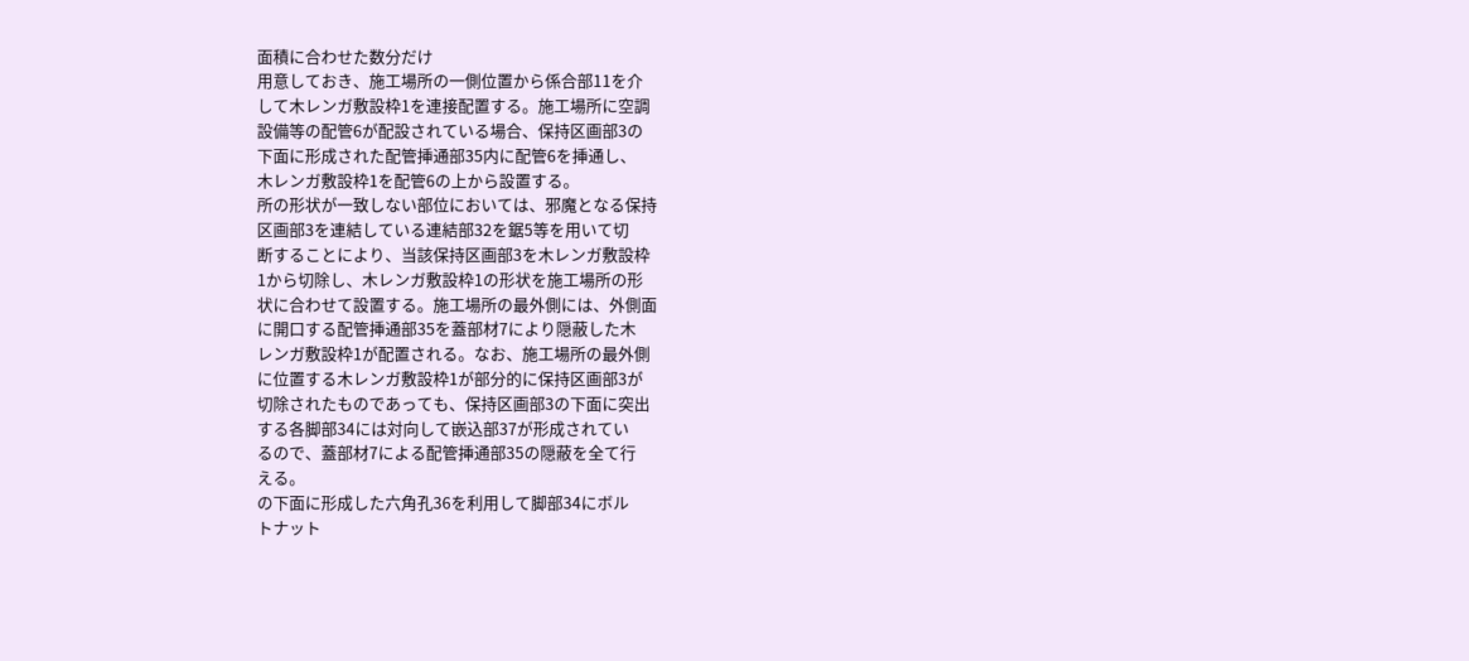面積に合わせた数分だけ
用意しておき、施工場所の一側位置から係合部11を介
して木レンガ敷設枠1を連接配置する。施工場所に空調
設備等の配管6が配設されている場合、保持区画部3の
下面に形成された配管挿通部35内に配管6を挿通し、
木レンガ敷設枠1を配管6の上から設置する。
所の形状が一致しない部位においては、邪魔となる保持
区画部3を連結している連結部32を鋸5等を用いて切
断することにより、当該保持区画部3を木レンガ敷設枠
1から切除し、木レンガ敷設枠1の形状を施工場所の形
状に合わせて設置する。施工場所の最外側には、外側面
に開口する配管挿通部35を蓋部材7により隠蔽した木
レンガ敷設枠1が配置される。なお、施工場所の最外側
に位置する木レンガ敷設枠1が部分的に保持区画部3が
切除されたものであっても、保持区画部3の下面に突出
する各脚部34には対向して嵌込部37が形成されてい
るので、蓋部材7による配管挿通部35の隠蔽を全て行
える。
の下面に形成した六角孔36を利用して脚部34にボル
トナット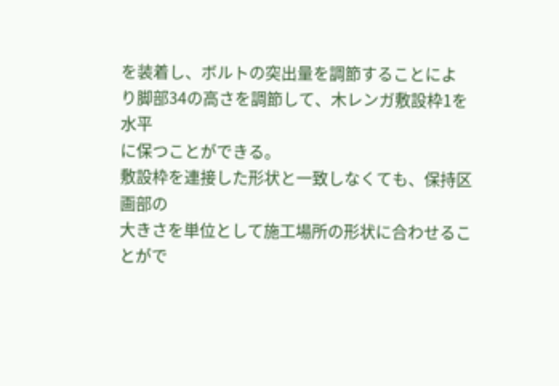を装着し、ボルトの突出量を調節することによ
り脚部34の高さを調節して、木レンガ敷設枠1を水平
に保つことができる。
敷設枠を連接した形状と一致しなくても、保持区画部の
大きさを単位として施工場所の形状に合わせることがで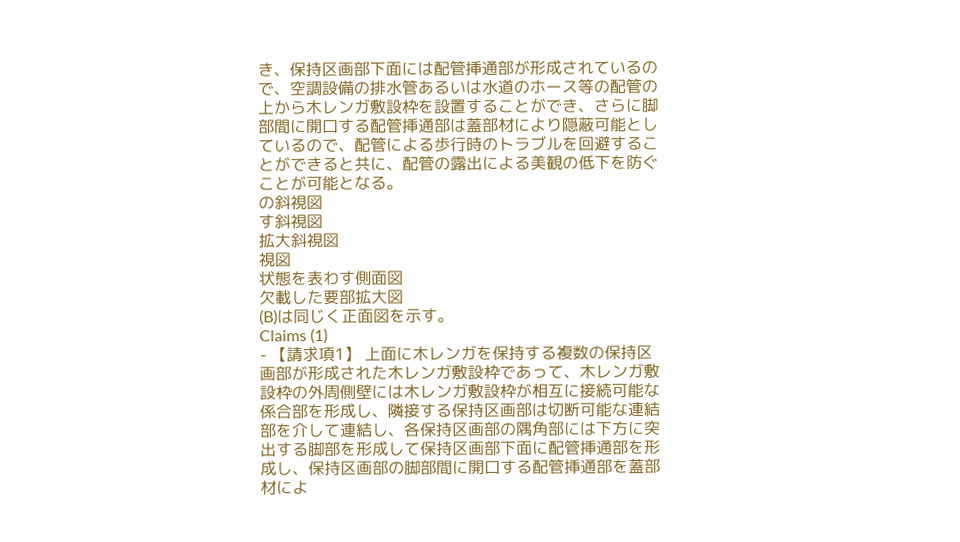き、保持区画部下面には配管挿通部が形成されているの
で、空調設備の排水管あるいは水道のホース等の配管の
上から木レンガ敷設枠を設置することができ、さらに脚
部間に開口する配管挿通部は蓋部材により隠蔽可能とし
ているので、配管による歩行時のトラブルを回避するこ
とができると共に、配管の露出による美観の低下を防ぐ
ことが可能となる。
の斜視図
す斜視図
拡大斜視図
視図
状態を表わす側面図
欠載した要部拡大図
(B)は同じく正面図を示す。
Claims (1)
- 【請求項1】 上面に木レンガを保持する複数の保持区
画部が形成された木レンガ敷設枠であって、木レンガ敷
設枠の外周側壁には木レンガ敷設枠が相互に接続可能な
係合部を形成し、隣接する保持区画部は切断可能な連結
部を介して連結し、各保持区画部の隅角部には下方に突
出する脚部を形成して保持区画部下面に配管挿通部を形
成し、保持区画部の脚部間に開口する配管挿通部を蓋部
材によ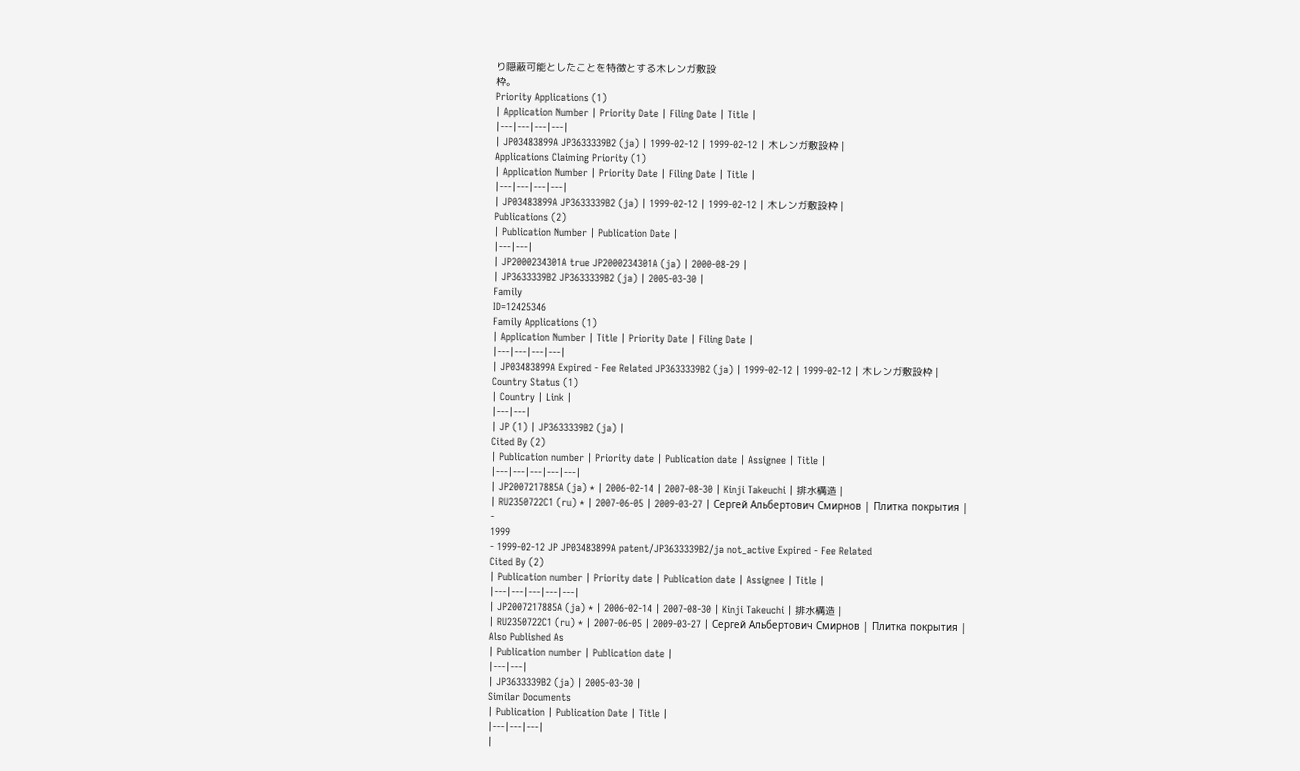り隠蔽可能としたことを特徴とする木レンガ敷設
枠。
Priority Applications (1)
| Application Number | Priority Date | Filing Date | Title |
|---|---|---|---|
| JP03483899A JP3633339B2 (ja) | 1999-02-12 | 1999-02-12 | 木レンガ敷設枠 |
Applications Claiming Priority (1)
| Application Number | Priority Date | Filing Date | Title |
|---|---|---|---|
| JP03483899A JP3633339B2 (ja) | 1999-02-12 | 1999-02-12 | 木レンガ敷設枠 |
Publications (2)
| Publication Number | Publication Date |
|---|---|
| JP2000234301A true JP2000234301A (ja) | 2000-08-29 |
| JP3633339B2 JP3633339B2 (ja) | 2005-03-30 |
Family
ID=12425346
Family Applications (1)
| Application Number | Title | Priority Date | Filing Date |
|---|---|---|---|
| JP03483899A Expired - Fee Related JP3633339B2 (ja) | 1999-02-12 | 1999-02-12 | 木レンガ敷設枠 |
Country Status (1)
| Country | Link |
|---|---|
| JP (1) | JP3633339B2 (ja) |
Cited By (2)
| Publication number | Priority date | Publication date | Assignee | Title |
|---|---|---|---|---|
| JP2007217885A (ja) * | 2006-02-14 | 2007-08-30 | Kinji Takeuchi | 排水構造 |
| RU2350722C1 (ru) * | 2007-06-05 | 2009-03-27 | Сергей Альбертович Смирнов | Плитка покрытия |
-
1999
- 1999-02-12 JP JP03483899A patent/JP3633339B2/ja not_active Expired - Fee Related
Cited By (2)
| Publication number | Priority date | Publication date | Assignee | Title |
|---|---|---|---|---|
| JP2007217885A (ja) * | 2006-02-14 | 2007-08-30 | Kinji Takeuchi | 排水構造 |
| RU2350722C1 (ru) * | 2007-06-05 | 2009-03-27 | Сергей Альбертович Смирнов | Плитка покрытия |
Also Published As
| Publication number | Publication date |
|---|---|
| JP3633339B2 (ja) | 2005-03-30 |
Similar Documents
| Publication | Publication Date | Title |
|---|---|---|
|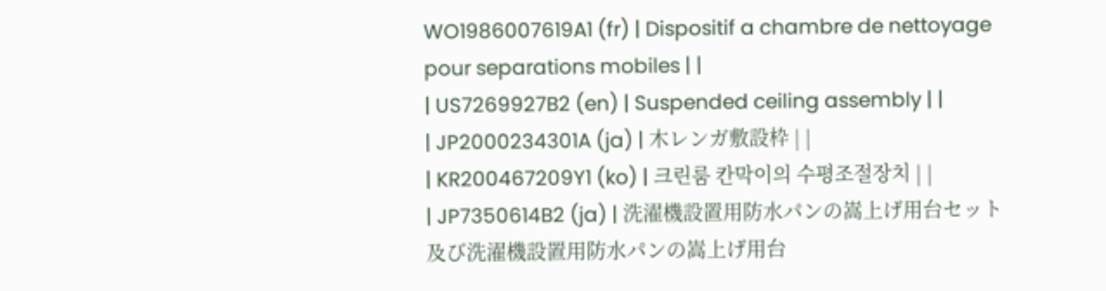WO1986007619A1 (fr) | Dispositif a chambre de nettoyage pour separations mobiles | |
| US7269927B2 (en) | Suspended ceiling assembly | |
| JP2000234301A (ja) | 木レンガ敷設枠 | |
| KR200467209Y1 (ko) | 크린룸 칸막이의 수평조절장치 | |
| JP7350614B2 (ja) | 洗濯機設置用防水パンの嵩上げ用台セット及び洗濯機設置用防水パンの嵩上げ用台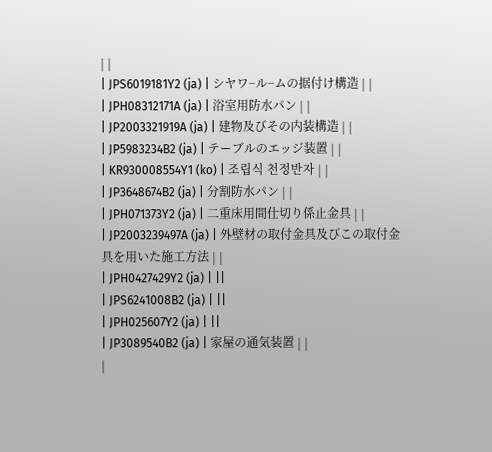| |
| JPS6019181Y2 (ja) | シヤワ−ル−ムの据付け構造 | |
| JPH08312171A (ja) | 浴室用防水パン | |
| JP2003321919A (ja) | 建物及びその内装構造 | |
| JP5983234B2 (ja) | テーブルのエッジ装置 | |
| KR930008554Y1 (ko) | 조립식 천정반자 | |
| JP3648674B2 (ja) | 分割防水パン | |
| JPH071373Y2 (ja) | 二重床用間仕切り係止金具 | |
| JP2003239497A (ja) | 外壁材の取付金具及びこの取付金具を用いた施工方法 | |
| JPH0427429Y2 (ja) | ||
| JPS6241008B2 (ja) | ||
| JPH025607Y2 (ja) | ||
| JP3089540B2 (ja) | 家屋の通気装置 | |
|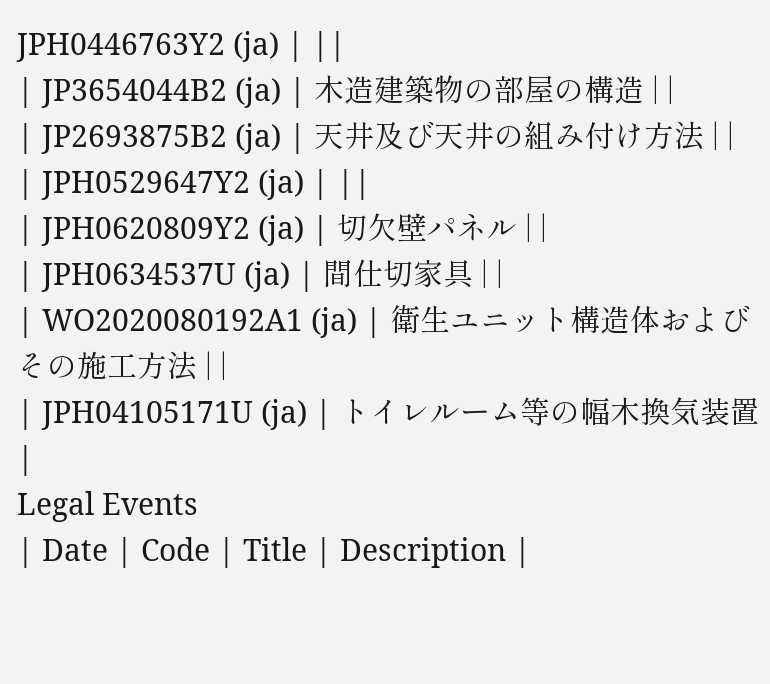JPH0446763Y2 (ja) | ||
| JP3654044B2 (ja) | 木造建築物の部屋の構造 | |
| JP2693875B2 (ja) | 天井及び天井の組み付け方法 | |
| JPH0529647Y2 (ja) | ||
| JPH0620809Y2 (ja) | 切欠壁パネル | |
| JPH0634537U (ja) | 間仕切家具 | |
| WO2020080192A1 (ja) | 衛生ユニット構造体およびその施工方法 | |
| JPH04105171U (ja) | トイレルーム等の幅木換気装置 |
Legal Events
| Date | Code | Title | Description |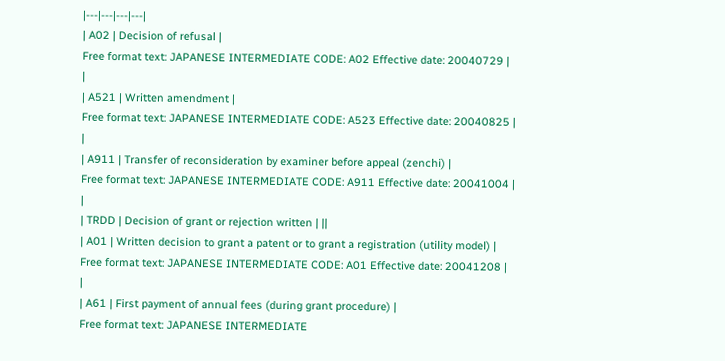|---|---|---|---|
| A02 | Decision of refusal |
Free format text: JAPANESE INTERMEDIATE CODE: A02 Effective date: 20040729 |
|
| A521 | Written amendment |
Free format text: JAPANESE INTERMEDIATE CODE: A523 Effective date: 20040825 |
|
| A911 | Transfer of reconsideration by examiner before appeal (zenchi) |
Free format text: JAPANESE INTERMEDIATE CODE: A911 Effective date: 20041004 |
|
| TRDD | Decision of grant or rejection written | ||
| A01 | Written decision to grant a patent or to grant a registration (utility model) |
Free format text: JAPANESE INTERMEDIATE CODE: A01 Effective date: 20041208 |
|
| A61 | First payment of annual fees (during grant procedure) |
Free format text: JAPANESE INTERMEDIATE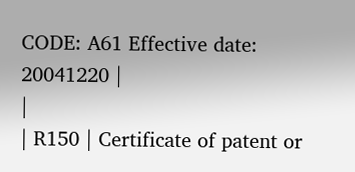CODE: A61 Effective date: 20041220 |
|
| R150 | Certificate of patent or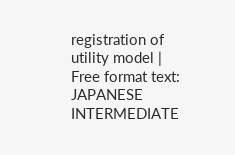registration of utility model |
Free format text: JAPANESE INTERMEDIATE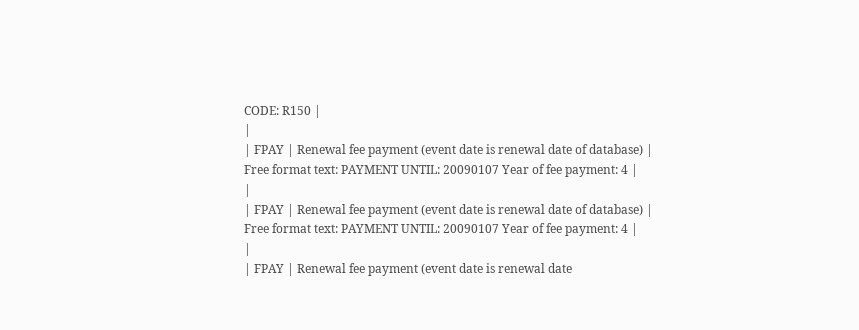CODE: R150 |
|
| FPAY | Renewal fee payment (event date is renewal date of database) |
Free format text: PAYMENT UNTIL: 20090107 Year of fee payment: 4 |
|
| FPAY | Renewal fee payment (event date is renewal date of database) |
Free format text: PAYMENT UNTIL: 20090107 Year of fee payment: 4 |
|
| FPAY | Renewal fee payment (event date is renewal date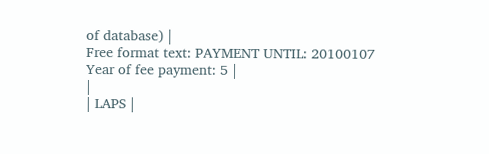of database) |
Free format text: PAYMENT UNTIL: 20100107 Year of fee payment: 5 |
|
| LAPS |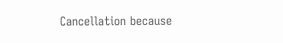Cancellation because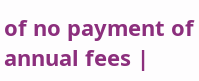of no payment of annual fees |